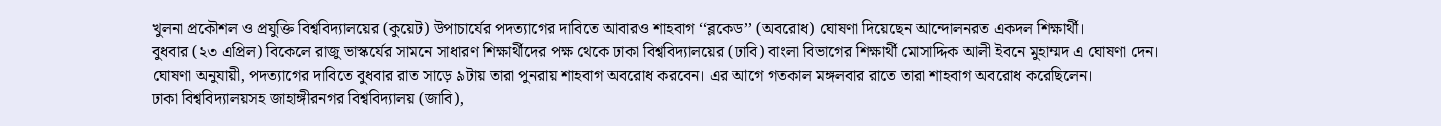খুলনা প্রকৌশল ও প্রযুক্তি বিশ্ববিদ্যালয়ের (কুয়েট) উপাচার্যের পদত্যাগের দাবিতে আবারও শাহবাগ ‘‘ব্লকেড’’ (অবরোধ) ঘোষণা দিয়েছেন আন্দোলনরত একদল শিক্ষার্থী।
বুধবার (২৩ এপ্রিল) বিকেলে রাজু ভাস্কর্যের সামনে সাধারণ শিক্ষার্থীদের পক্ষ থেকে ঢাকা বিশ্ববিদ্যালয়ের (ঢাবি) বাংলা বিভাগের শিক্ষার্থী মোসাদ্দিক আলী ইবনে মুহাম্মদ এ ঘোষণা দেন।
ঘোষণা অনুযায়ী, পদত্যাগের দাবিতে বুধবার রাত সাড়ে ৯টায় তারা পুনরায় শাহবাগ অবরোধ করবেন। এর আগে গতকাল মঙ্গলবার রাতে তারা শাহবাগ অবরোধ করেছিলেন।
ঢাকা বিশ্ববিদ্যালয়সহ জাহাঙ্গীরনগর বিশ্ববিদ্যালয় (জাবি),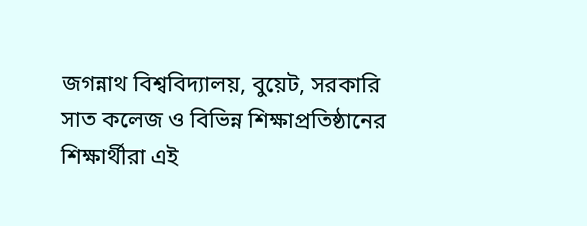জগন্নাথ বিশ্ববিদ্যালয়, বুয়েট, সরকারি সাত কলেজ ও বিভিন্ন শিক্ষাপ্রতিষ্ঠানের শিক্ষার্থীরা এই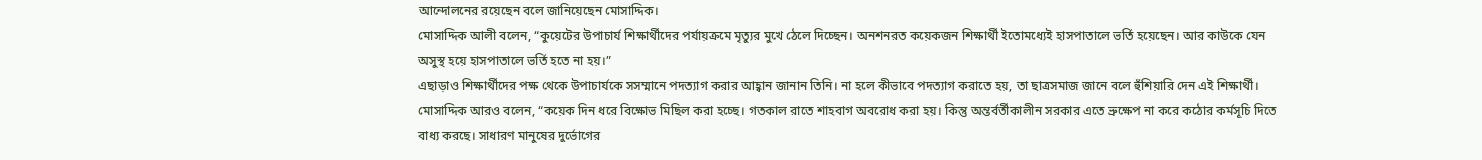আন্দোলনের রয়েছেন বলে জানিয়েছেন মোসাদ্দিক।
মোসাদ্দিক আলী বলেন, “কুয়েটের উপাচার্য শিক্ষার্থীদের পর্যায়ক্রমে মৃত্যুর মুখে ঠেলে দিচ্ছেন। অনশনরত কয়েকজন শিক্ষার্থী ইতোমধ্যেই হাসপাতালে ভর্তি হয়েছেন। আর কাউকে যেন অসুস্থ হয়ে হাসপাতালে ভর্তি হতে না হয়।”
এছাড়াও শিক্ষার্থীদের পক্ষ থেকে উপাচার্যকে সসম্মানে পদত্যাগ করার আহ্বান জানান তিনি। না হলে কীভাবে পদত্যাগ করাতে হয়, তা ছাত্রসমাজ জানে বলে হুঁশিয়ারি দেন এই শিক্ষার্থী।
মোসাদ্দিক আরও বলেন, “কয়েক দিন ধরে বিক্ষোভ মিছিল করা হচ্ছে। গতকাল রাতে শাহবাগ অবরোধ করা হয়। কিন্তু অন্তর্বর্তীকালীন সরকার এতে ভ্রুক্ষেপ না করে কঠোর কর্মসূচি দিতে বাধ্য করছে। সাধারণ মানুষের দুর্ভোগের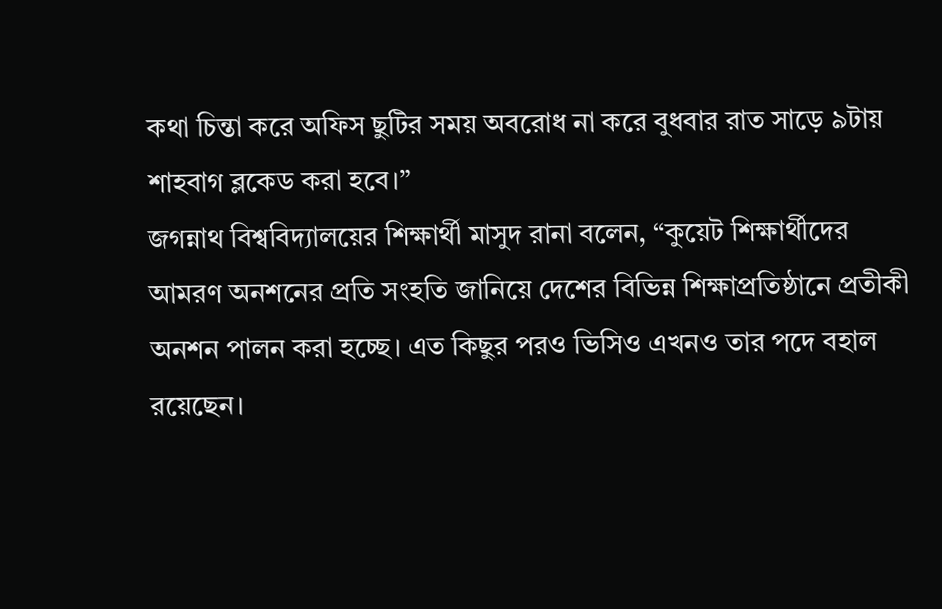কথা চিন্তা করে অফিস ছুটির সময় অবরোধ না করে বুধবার রাত সাড়ে ৯টায় শাহবাগ ব্লকেড করা হবে।”
জগন্নাথ বিশ্ববিদ্যালয়ের শিক্ষার্থী মাসুদ রানা বলেন, “কুয়েট শিক্ষার্থীদের আমরণ অনশনের প্রতি সংহতি জানিয়ে দেশের বিভিন্ন শিক্ষাপ্রতিষ্ঠানে প্রতীকী অনশন পালন করা হচ্ছে। এত কিছুর পরও ভিসিও এখনও তার পদে বহাল রয়েছেন।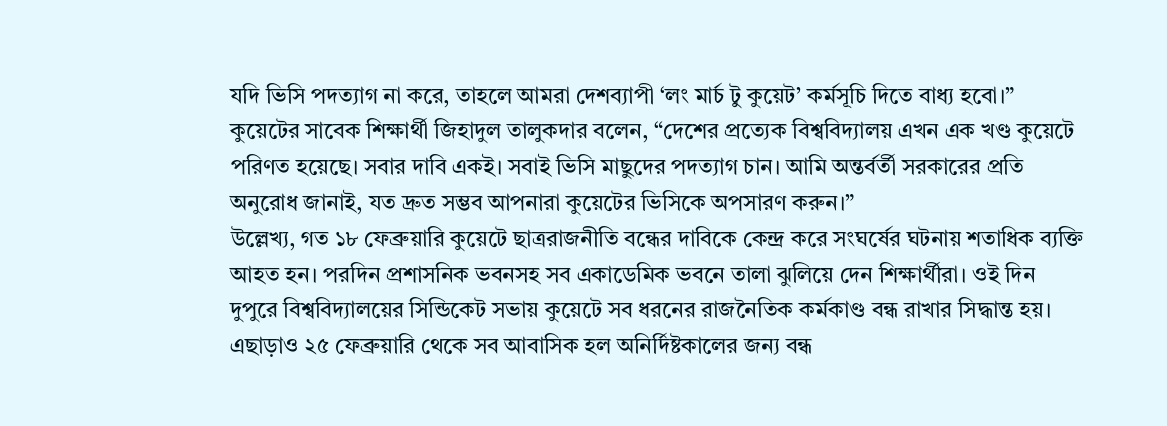যদি ভিসি পদত্যাগ না করে, তাহলে আমরা দেশব্যাপী ‘লং মার্চ টু কুয়েট’ কর্মসূচি দিতে বাধ্য হবো।”
কুয়েটের সাবেক শিক্ষার্থী জিহাদুল তালুকদার বলেন, “দেশের প্রত্যেক বিশ্ববিদ্যালয় এখন এক খণ্ড কুয়েটে পরিণত হয়েছে। সবার দাবি একই। সবাই ভিসি মাছুদের পদত্যাগ চান। আমি অন্তর্বর্তী সরকারের প্রতি অনুরোধ জানাই, যত দ্রুত সম্ভব আপনারা কুয়েটের ভিসিকে অপসারণ করুন।”
উল্লেখ্য, গত ১৮ ফেব্রুয়ারি কুয়েটে ছাত্ররাজনীতি বন্ধের দাবিকে কেন্দ্র করে সংঘর্ষের ঘটনায় শতাধিক ব্যক্তি আহত হন। পরদিন প্রশাসনিক ভবনসহ সব একাডেমিক ভবনে তালা ঝুলিয়ে দেন শিক্ষার্থীরা। ওই দিন দুপুরে বিশ্ববিদ্যালয়ের সিন্ডিকেট সভায় কুয়েটে সব ধরনের রাজনৈতিক কর্মকাণ্ড বন্ধ রাখার সিদ্ধান্ত হয়। এছাড়াও ২৫ ফেব্রুয়ারি থেকে সব আবাসিক হল অনির্দিষ্টকালের জন্য বন্ধ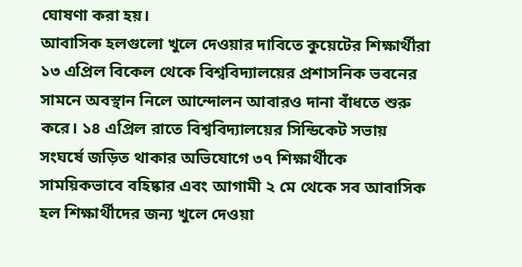ঘোষণা করা হয়।
আবাসিক হলগুলো খুলে দেওয়ার দাবিতে কুয়েটের শিক্ষার্থীরা ১৩ এপ্রিল বিকেল থেকে বিশ্ববিদ্যালয়ের প্রশাসনিক ভবনের সামনে অবস্থান নিলে আন্দোলন আবারও দানা বাঁধতে শুরু করে। ১৪ এপ্রিল রাতে বিশ্ববিদ্যালয়ের সিন্ডিকেট সভায় সংঘর্ষে জড়িত থাকার অভিযোগে ৩৭ শিক্ষার্থীকে সাময়িকভাবে বহিষ্কার এবং আগামী ২ মে থেকে সব আবাসিক হল শিক্ষার্থীদের জন্য খুলে দেওয়া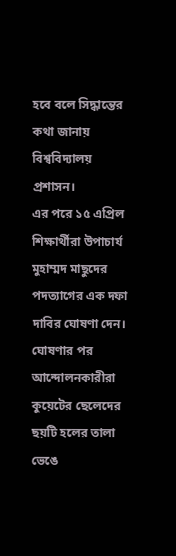হবে বলে সিদ্ধান্তের কথা জানায় বিশ্ববিদ্যালয় প্রশাসন।
এর পরে ১৫ এপ্রিল শিক্ষার্থীরা উপাচার্য মুহাম্মদ মাছুদের পদত্যাগের এক দফা দাবির ঘোষণা দেন। ঘোষণার পর আন্দোলনকারীরা কুয়েটের ছেলেদের ছয়টি হলের তালা ভেঙে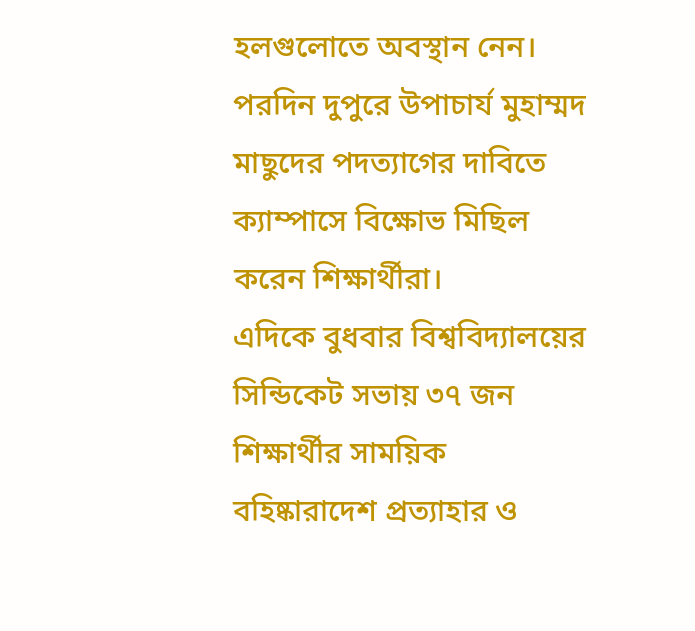হলগুলোতে অবস্থান নেন। পরদিন দুপুরে উপাচার্য মুহাম্মদ মাছুদের পদত্যাগের দাবিতে ক্যাম্পাসে বিক্ষোভ মিছিল করেন শিক্ষার্থীরা।
এদিকে বুধবার বিশ্ববিদ্যালয়ের সিন্ডিকেট সভায় ৩৭ জন শিক্ষার্থীর সাময়িক বহিষ্কারাদেশ প্রত্যাহার ও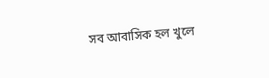সব আবাসিক হল খুলে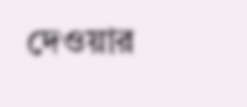দেওয়ার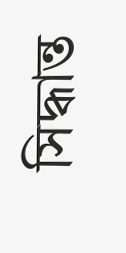সিদ্ধান্ত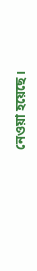নেওয়া হয়েছে।